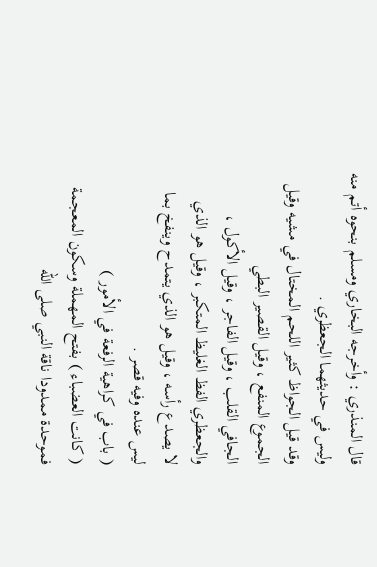قال المنذري : وأخرجه البخاري ومسلم بنحوه أتم منه وليس في حديثهما الجعظري .
وقد قيل الجواظ كثير اللحم المختال في مشيه وقيل الجموع المنفع ، وقيل القصير البطي
الجافي القلب ، وقيل الفاجر ، وقيل الأكول ، والجعظري الفظ الغليظ المتكبر ، وقيل هو الذي
لا يصدع رأسه ، وقيل هو الذي يتمدح وينفخ بما ليس عنده وفيه قصر .
( باب في كراهية الرفعة في الأمور )
( كانت العضباء ) بفتح المهملة وسكون المعجمة فموحدة ممدودا ناقة النبي صلى الله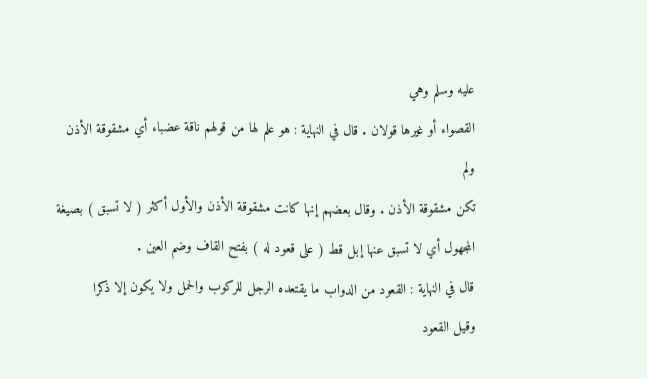عليه وسلم وهي
القصواء أو غيرها قولان . قال في النهاية : هو علم لها من قولهم ناقة عضباء أي مشقوقة الأذن ولم
تكن مشقوقة الأذن . وقال بعضهم إنها كانت مشقوقة الأذن والأول أكثر ( لا تسبق ) بصيغة
المجهول أي لا تسبق عنها إبل قط ( على قعود له ) بفتح القاف وضم العين .
قال في النهاية : القعود من الدواب ما يقتعده الرجل للركوب والحمل ولا يكون إلا ذكرا
وقيل القعود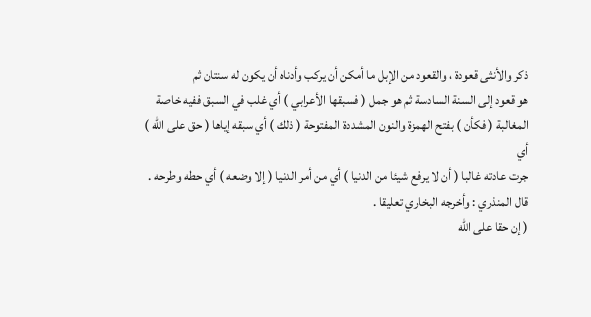ذكر والأنثى قعودة ، والقعود من الإبل ما أمكن أن يركب وأدناه أن يكون له سنتان ثم
هو قعود إلى السنة السادسة ثم هو جمل ( فسبقها الأعرابي ) أي غلب في السبق ففيه خاصة
المغالبة ( فكأن ) بفتح الهمزة والنون المشددة المفتوحة ( ذلك ) أي سبقه إياها ( حق على الله ) أي
جرت عادته غالبا ( أن لا يرفع شيئا من الدنيا ) أي من أمر الدنيا ( إلا وضعه ) أي حطه وطرحه .
قال المنذري : وأخرجه البخاري تعليقا .
( إن حقا على الله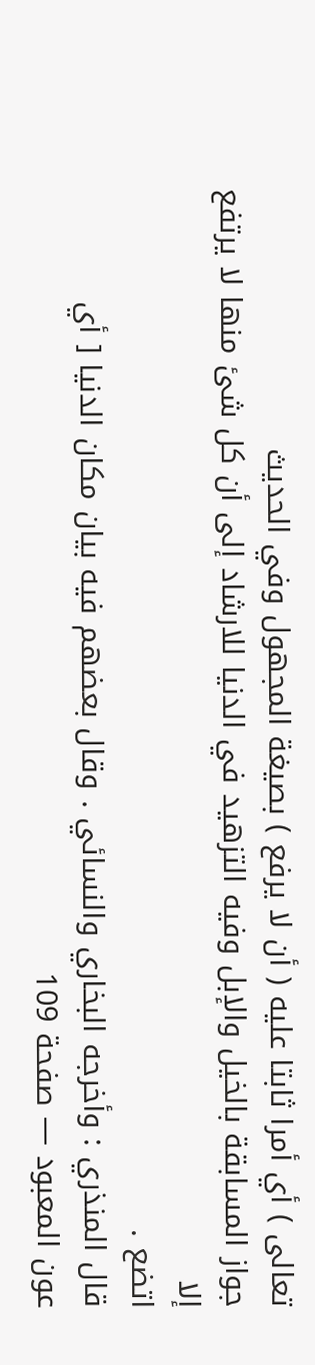تعالى ) أي أمرا ثابتا عليه ( أن لا يرفع ) بصيغة المجهول وفي الحديث
جواز المسابقة بالخيل والإبل وفيه التزهيد في الدنيا للارشاد إلى أن كل شئ منها لا يرتفع إلا
اتضع .
قال المنذري : وأخرجه البخاري والنسائي . وقال بعضهم فيه بيان مكان الدنيا [ أي
عون المعبود — صفحة 109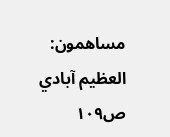مساهمون: العظيم آبادي
ص١٠٩